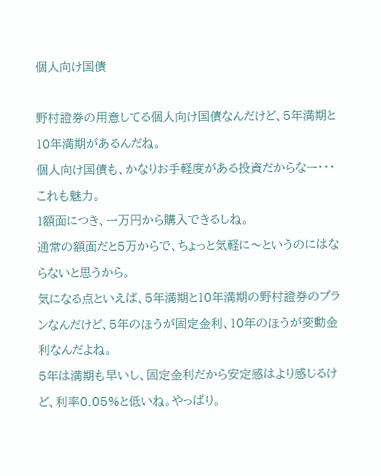個人向け国債

野村證券の用意してる個人向け国債なんだけど、5年満期と10年満期があるんだね。
個人向け国債も、かなりお手軽度がある投資だからなー・・・これも魅力。
1額面につき、一万円から購入できるしね。
通常の額面だと5万からで、ちょっと気軽に〜というのにはならないと思うから。
気になる点といえば、5年満期と10年満期の野村證券のプランなんだけど、5年のほうが固定金利、10年のほうが変動金利なんだよね。
5年は満期も早いし、固定金利だから安定感はより感じるけど、利率0.05%と低いね。やっぱり。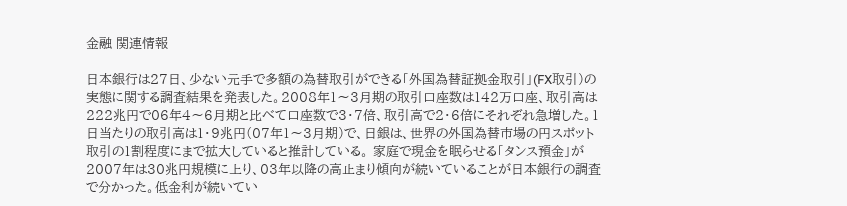金融 関連情報

日本銀行は27日、少ない元手で多額の為替取引ができる「外国為替証拠金取引」(FX取引)の実態に関する調査結果を発表した。2008年1〜3月期の取引口座数は142万口座、取引高は222兆円で06年4〜6月期と比べて口座数で3・7倍、取引高で2・6倍にそれぞれ急増した。1日当たりの取引高は1・9兆円(07年1〜3月期)で、日銀は、世界の外国為替市場の円スポット取引の1割程度にまで拡大していると推計している。 家庭で現金を眠らせる「タンス預金」が2007年は30兆円規模に上り、03年以降の高止まり傾向が続いていることが日本銀行の調査で分かった。低金利が続いてい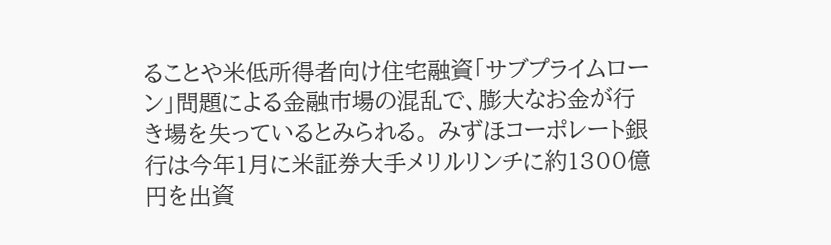ることや米低所得者向け住宅融資「サブプライムローン」問題による金融市場の混乱で、膨大なお金が行き場を失っているとみられる。 みずほコーポレート銀行は今年1月に米証券大手メリルリンチに約1300億円を出資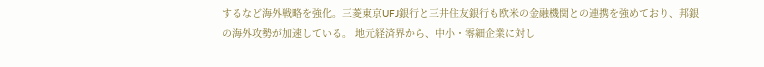するなど海外戦略を強化。三菱東京UFJ銀行と三井住友銀行も欧米の金融機関との連携を強めており、邦銀の海外攻勢が加速している。 地元経済界から、中小・零細企業に対し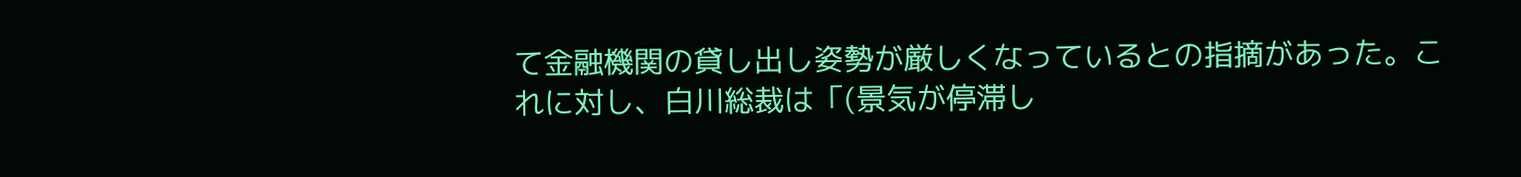て金融機関の貸し出し姿勢が厳しくなっているとの指摘があった。これに対し、白川総裁は「(景気が停滞し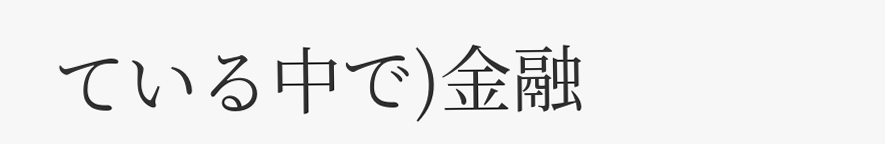ている中で)金融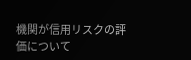機関が信用リスクの評価について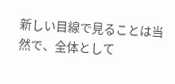新しい目線で見ることは当然で、全体として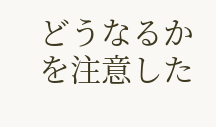どうなるかを注意した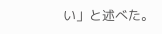い」と述べた。